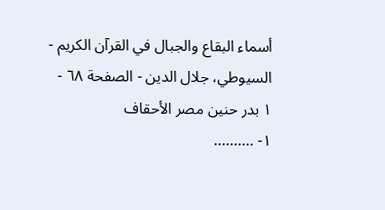أسماء البقاع والجبال في القرآن الكريم - السيوطي، جلال الدين - الصفحة ٦٨ - ١ بدر حنين مصر الأحقاف
١- ..........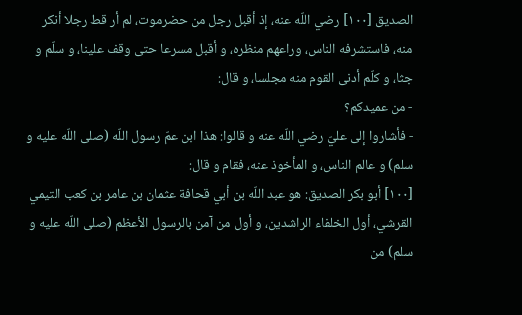الصديق [١٠٠] رضي اللّه عنه، إذ أقبل رجل من حضرموت، لم أر قط رجلا أنكر منه، فاستشرفه الناس، وراعهم منظره، و أقبل مسرعا حتى وقف علينا، و سلّم و جثا، و كلّم أدنى القوم منه مجلسا، و قال:
- من عميدكم؟
- فأشاروا إلى عليّ رضي اللّه عنه و قالوا: هذا ابن عمّ رسول اللّه (صلى اللّه عليه و سلم) و عالم الناس، و المأخوذ عنه، فقام و قال:
[١٠٠] أبو بكر الصديق: هو عبد اللّه بن أبي قحافة عثمان بن عامر بن كعب التيمي القرشي، أول الخلفاء الراشدين، و أول من آمن بالرسول الأعظم (صلى اللّه عليه و سلم) من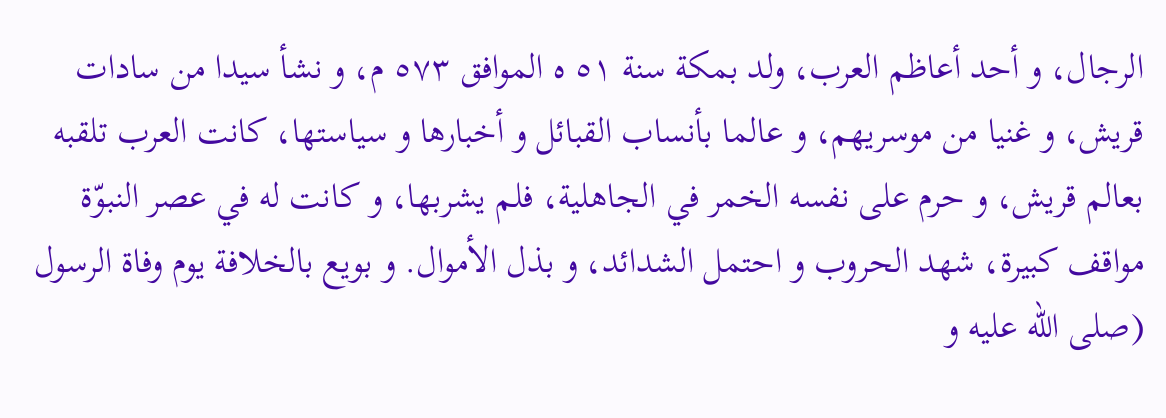الرجال، و أحد أعاظم العرب، ولد بمكة سنة ٥١ ه الموافق ٥٧٣ م، و نشأ سيدا من سادات قريش، و غنيا من موسريهم، و عالما بأنساب القبائل و أخبارها و سياستها، كانت العرب تلقبه بعالم قريش، و حرم على نفسه الخمر في الجاهلية، فلم يشربها، و كانت له في عصر النبوّة مواقف كبيرة، شهد الحروب و احتمل الشدائد، و بذل الأموال. و بويع بالخلافة يوم وفاة الرسول (صلى اللّه عليه و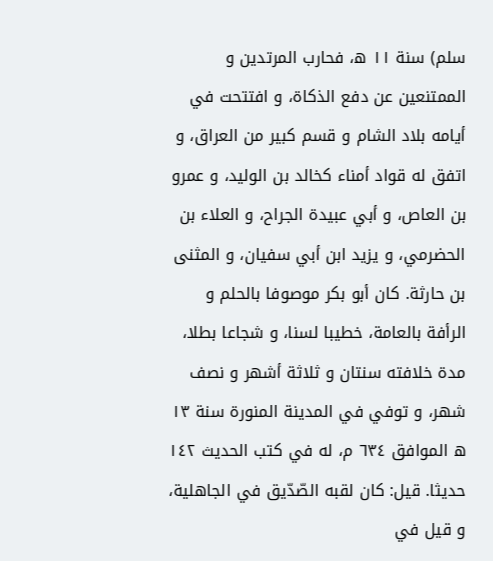سلم) سنة ١١ ه، فحارب المرتدين و الممتنعين عن دفع الذكاة، و افتتحت في أيامه بلاد الشام و قسم كبير من العراق، و اتفق له قواد أمناء كخالد بن الوليد، و عمرو بن العاص، و أبي عبيدة الجراح، و العلاء بن الحضرمي، و يزيد ابن أبي سفيان، و المثنى بن حارثة. كان أبو بكر موصوفا بالحلم و الرأفة بالعامة، خطيبا لسنا، و شجاعا بطلا، مدة خلافته سنتان و ثلاثة أشهر و نصف شهر، و توفي في المدينة المنورة سنة ١٣ ه الموافق ٦٣٤ م، له في كتب الحديث ١٤٢ حديثا. قيل: كان لقبه الصّدّيق في الجاهلية، و قيل في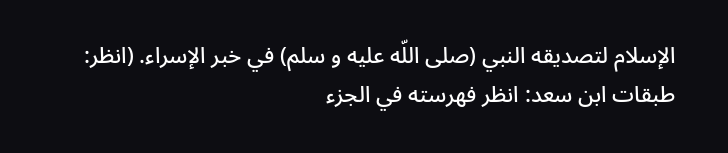الإسلام لتصديقه النبي (صلى اللّه عليه و سلم) في خبر الإسراء. (انظر: طبقات ابن سعد: انظر فهرسته في الجزء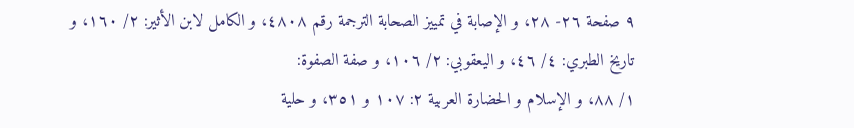٩ صفحة ٢٦- ٢٨، و الإصابة في تمييز الصحابة الترجمة رقم ٤٨٠٨، و الكامل لابن الأثير: ٢/ ١٦٠، و تاريخ الطبري: ٤/ ٤٦، و اليعقوبي: ٢/ ١٠٦، و صفة الصفوة:
١/ ٨٨، و الإسلام و الحضارة العربية ٢: ١٠٧ و ٣٥١، و حلية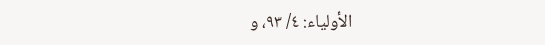الأولياء: ٤/ ٩٣، و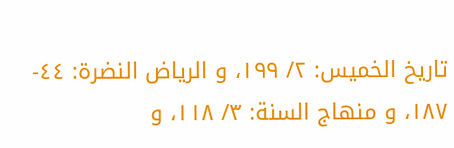تاريخ الخميس: ٢/ ١٩٩، و الرياض النضرة: ٤٤- ١٨٧، و منهاج السنة: ٣/ ١١٨، و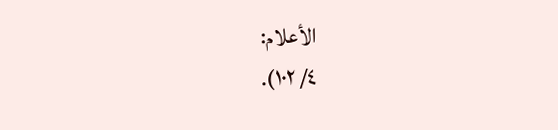الأعلام:
٤/ ١٠٢).